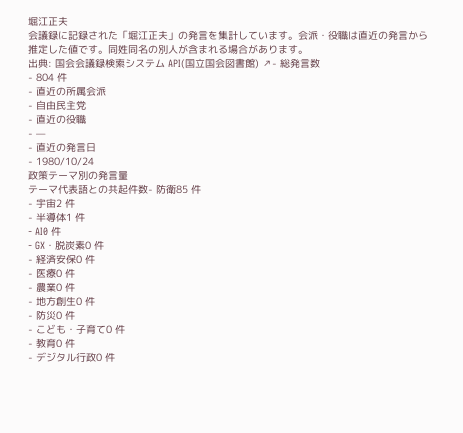堀江正夫
会議録に記録された「堀江正夫」の発言を集計しています。会派・役職は直近の発言から推定した値です。同姓同名の別人が含まれる場合があります。
出典: 国会会議録検索システム API(国立国会図書館) ↗- 総発言数
- 804 件
- 直近の所属会派
- 自由民主党
- 直近の役職
- —
- 直近の発言日
- 1980/10/24
政策テーマ別の発言量
テーマ代表語との共起件数- 防衛85 件
- 宇宙2 件
- 半導体1 件
- AI0 件
- GX・脱炭素0 件
- 経済安保0 件
- 医療0 件
- 農業0 件
- 地方創生0 件
- 防災0 件
- こども・子育て0 件
- 教育0 件
- デジタル行政0 件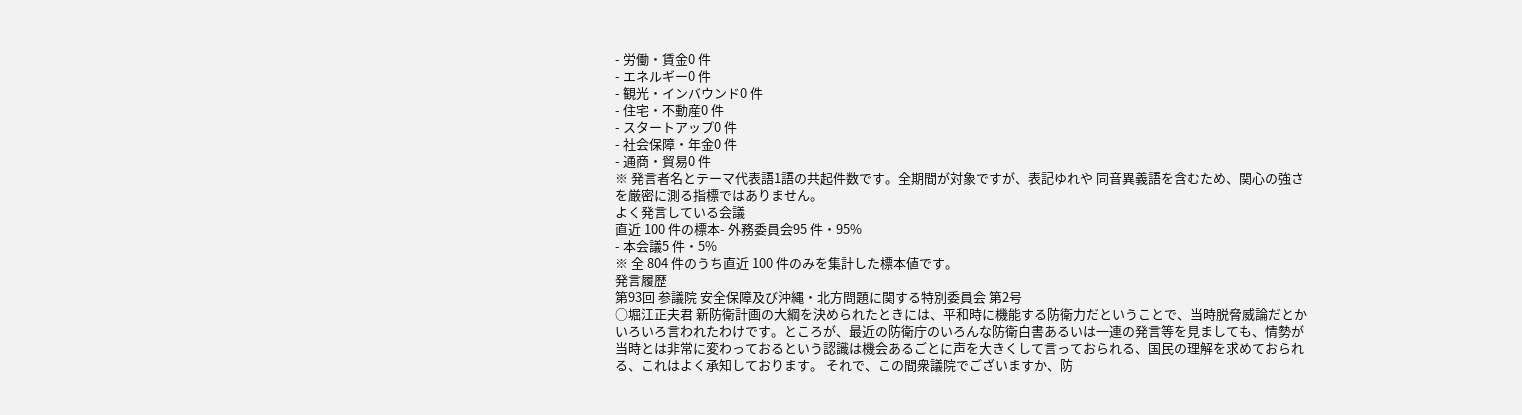- 労働・賃金0 件
- エネルギー0 件
- 観光・インバウンド0 件
- 住宅・不動産0 件
- スタートアップ0 件
- 社会保障・年金0 件
- 通商・貿易0 件
※ 発言者名とテーマ代表語1語の共起件数です。全期間が対象ですが、表記ゆれや 同音異義語を含むため、関心の強さを厳密に測る指標ではありません。
よく発言している会議
直近 100 件の標本- 外務委員会95 件・95%
- 本会議5 件・5%
※ 全 804 件のうち直近 100 件のみを集計した標本値です。
発言履歴
第93回 参議院 安全保障及び沖縄・北方問題に関する特別委員会 第2号
○堀江正夫君 新防衛計画の大綱を決められたときには、平和時に機能する防衛力だということで、当時脱脅威論だとかいろいろ言われたわけです。ところが、最近の防衛庁のいろんな防衛白書あるいは一連の発言等を見ましても、情勢が当時とは非常に変わっておるという認識は機会あるごとに声を大きくして言っておられる、国民の理解を求めておられる、これはよく承知しております。 それで、この間衆議院でございますか、防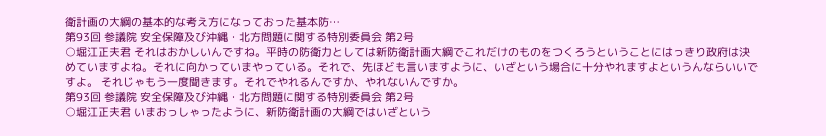衛計画の大綱の基本的な考え方になっておった基本防…
第93回 参議院 安全保障及び沖縄・北方問題に関する特別委員会 第2号
○堀江正夫君 それはおかしいんですね。平時の防衛力としては新防衛計画大綱でこれだけのものをつくろうということにはっきり政府は決めていますよね。それに向かっていまやっている。それで、先ほども言いますように、いざという場合に十分やれますよというんならいいですよ。 それじゃもう一度聞きます。それでやれるんですか、やれないんですか。
第93回 参議院 安全保障及び沖縄・北方問題に関する特別委員会 第2号
○堀江正夫君 いまおっしゃったように、新防衛計画の大綱ではいざという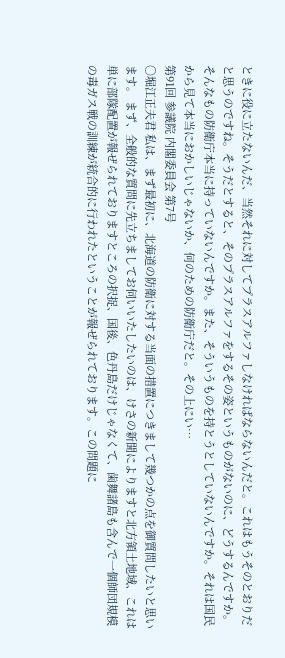ときに役に立たないんだ、当然それに対してプラスアルファしなければならないんだと。これはもうそのとおりだと思うのですね。そうだとすると、そのプラスアルファをするその姿というものがないのに、どうするんですか。そんなもの防衛庁本当に持っていないんですか。また、そういうものを持とうとしていないんですか。それは国民から見て本当におかしいじゃないか、何のための防衛庁だと。その上にい…
第91回 参議院 内閣委員会 第7号
○堀江正夫君 私は、まず最初に、北海道の防衛に対する当面の措置につきまして幾つかの点を御質問したいと思います。 まず、全般的な質問に先立ちましてお伺いいたしたいのは、けさの新聞によりますと北方領土地域、これは単に部隊配置が報ぜられておりますところの択捉、国後、色丹島だけじゃなくて、歯舞諸島も含んで一個師団規模の毒ガス戦の訓練が統合的に行われたということが報ぜられております。この問題に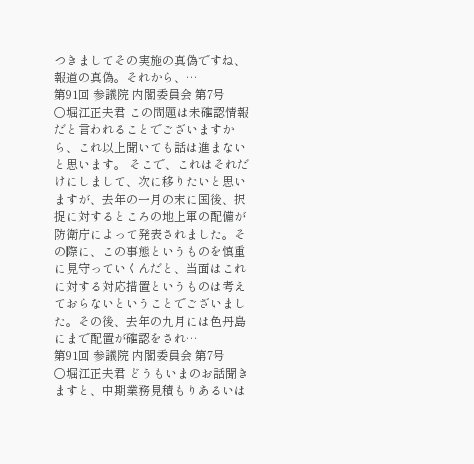つきましてその実施の真偽ですね、報道の真偽。それから、…
第91回 参議院 内閣委員会 第7号
○堀江正夫君 この問題は未確認情報だと言われることでございますから、これ以上聞いても話は進まないと思います。 そこで、これはそれだけにしまして、次に移りたいと思いますが、去年の一月の末に国後、択捉に対するところの地上軍の配備が防衛庁によって発表されました。その際に、この事態というものを慎重に見守っていくんだと、当面はこれに対する対応措置というものは考えておらないということでございました。その後、去年の九月には色丹島にまで配置が確認をされ…
第91回 参議院 内閣委員会 第7号
○堀江正夫君 どうもいまのお話聞きますと、中期業務見積もりあるいは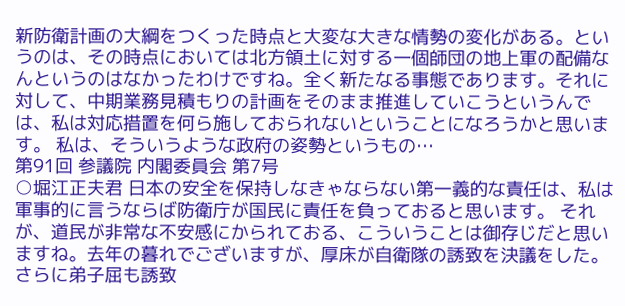新防衛計画の大綱をつくった時点と大変な大きな情勢の変化がある。というのは、その時点においては北方領土に対する一個師団の地上軍の配備なんというのはなかったわけですね。全く新たなる事態であります。それに対して、中期業務見積もりの計画をそのまま推進していこうというんでは、私は対応措置を何ら施しておられないということになろうかと思います。 私は、そういうような政府の姿勢というもの…
第91回 参議院 内閣委員会 第7号
○堀江正夫君 日本の安全を保持しなきゃならない第一義的な責任は、私は軍事的に言うならば防衛庁が国民に責任を負っておると思います。 それが、道民が非常な不安感にかられておる、こういうことは御存じだと思いますね。去年の暮れでございますが、厚床が自衛隊の誘致を決議をした。さらに弟子屈も誘致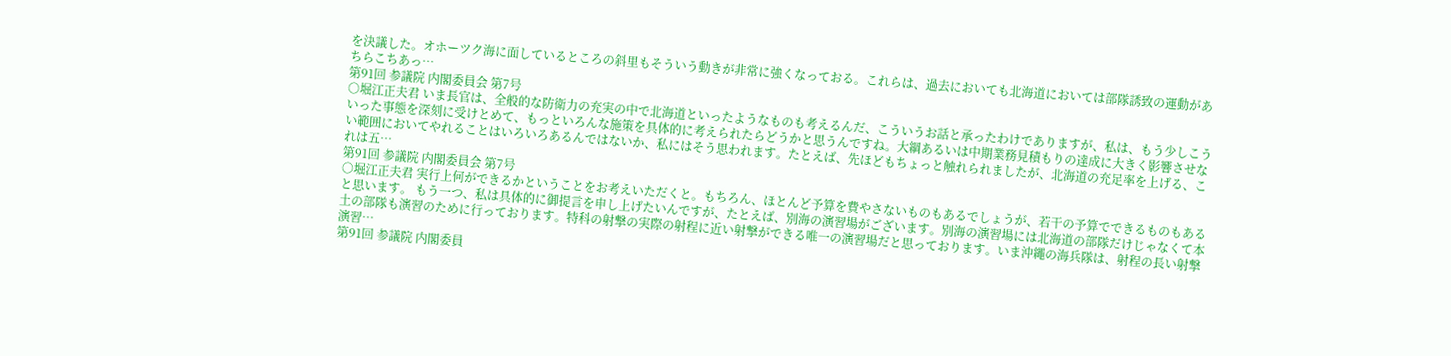を決議した。オホーツク海に面しているところの斜里もそういう動きが非常に強くなっておる。これらは、過去においても北海道においては部隊誘致の運動があちらこちあっ…
第91回 参議院 内閣委員会 第7号
○堀江正夫君 いま長官は、全般的な防衛力の充実の中で北海道といったようなものも考えるんだ、こういうお話と承ったわけでありますが、私は、もう少しこういった事態を深刻に受けとめて、もっといろんな施策を具体的に考えられたらどうかと思うんですね。大綱あるいは中期業務見積もりの達成に大きく影響させない範囲においてやれることはいろいろあるんではないか、私にはそう思われます。たとえば、先ほどもちょっと触れられましたが、北海道の充足率を上げる、これは五…
第91回 参議院 内閣委員会 第7号
○堀江正夫君 実行上何ができるかということをお考えいただくと。もちろん、ほとんど予算を費やさないものもあるでしょうが、若干の予算でできるものもあると思います。 もう一つ、私は具体的に御提言を申し上げたいんですが、たとえば、別海の演習場がございます。別海の演習場には北海道の部隊だけじゃなくて本土の部隊も演習のために行っております。特科の射撃の実際の射程に近い射撃ができる唯一の演習場だと思っております。いま沖繩の海兵隊は、射程の長い射撃演習…
第91回 参議院 内閣委員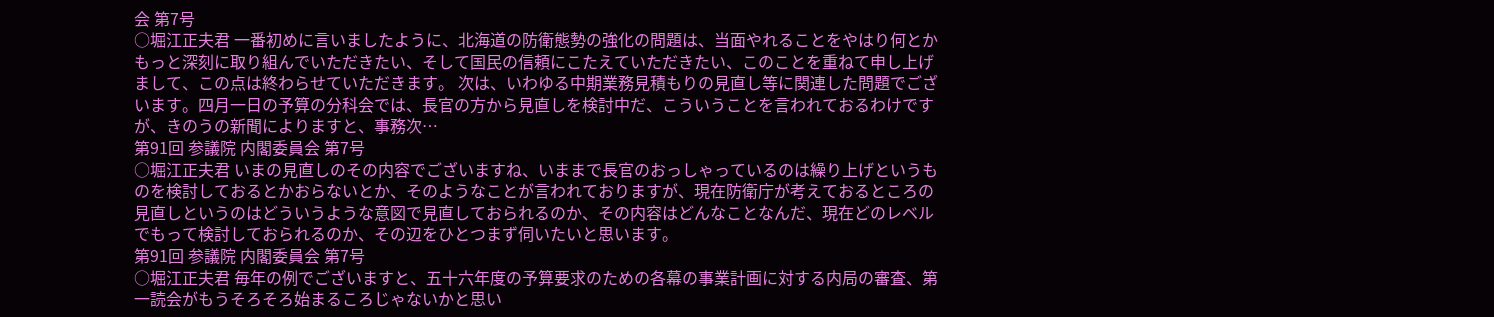会 第7号
○堀江正夫君 一番初めに言いましたように、北海道の防衛態勢の強化の問題は、当面やれることをやはり何とかもっと深刻に取り組んでいただきたい、そして国民の信頼にこたえていただきたい、このことを重ねて申し上げまして、この点は終わらせていただきます。 次は、いわゆる中期業務見積もりの見直し等に関連した問題でございます。四月一日の予算の分科会では、長官の方から見直しを検討中だ、こういうことを言われておるわけですが、きのうの新聞によりますと、事務次…
第91回 参議院 内閣委員会 第7号
○堀江正夫君 いまの見直しのその内容でございますね、いままで長官のおっしゃっているのは繰り上げというものを検討しておるとかおらないとか、そのようなことが言われておりますが、現在防衛庁が考えておるところの見直しというのはどういうような意図で見直しておられるのか、その内容はどんなことなんだ、現在どのレベルでもって検討しておられるのか、その辺をひとつまず伺いたいと思います。
第91回 参議院 内閣委員会 第7号
○堀江正夫君 毎年の例でございますと、五十六年度の予算要求のための各幕の事業計画に対する内局の審査、第一読会がもうそろそろ始まるころじゃないかと思い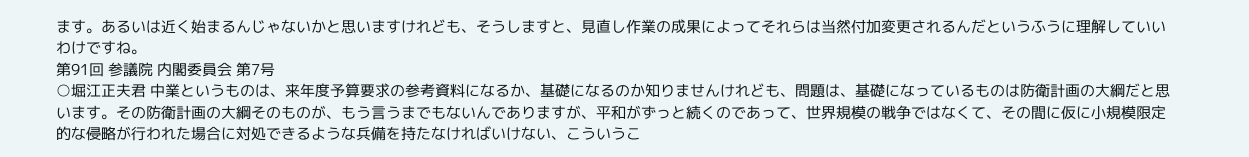ます。あるいは近く始まるんじゃないかと思いますけれども、そうしますと、見直し作業の成果によってそれらは当然付加変更されるんだというふうに理解していいわけですね。
第91回 参議院 内閣委員会 第7号
○堀江正夫君 中業というものは、来年度予算要求の参考資料になるか、基礎になるのか知りませんけれども、問題は、基礎になっているものは防衛計画の大綱だと思います。その防衛計画の大綱そのものが、もう言うまでもないんでありますが、平和がずっと続くのであって、世界規模の戦争ではなくて、その間に仮に小規模限定的な侵略が行われた場合に対処できるような兵備を持たなければいけない、こういうこ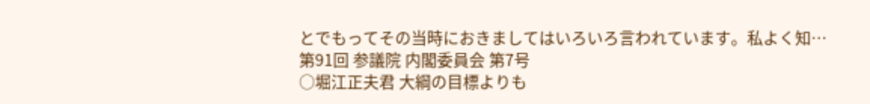とでもってその当時におきましてはいろいろ言われています。私よく知…
第91回 参議院 内閣委員会 第7号
○堀江正夫君 大綱の目標よりも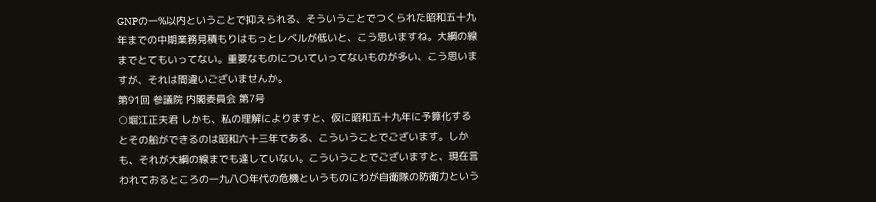GNPの一%以内ということで抑えられる、そういうことでつくられた昭和五十九年までの中期業務見積もりはもっとレベルが低いと、こう思いますね。大綱の線までとてもいってない。重要なものについていってないものが多い、こう思いますが、それは間違いございませんか。
第91回 参議院 内閣委員会 第7号
○堀江正夫君 しかも、私の理解によりますと、仮に昭和五十九年に予算化するとその船ができるのは昭和六十三年である、こういうことでございます。しかも、それが大綱の線までも達していない。こういうことでございますと、現在言われておるところの一九八〇年代の危機というものにわが自衛隊の防衛力という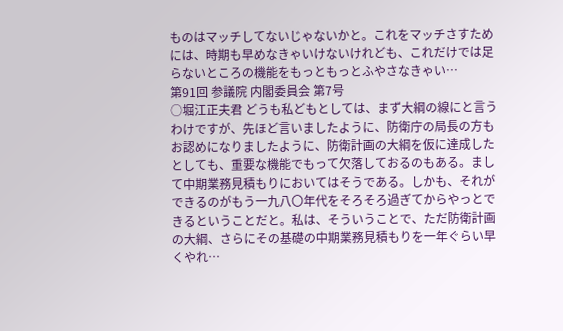ものはマッチしてないじゃないかと。これをマッチさすためには、時期も早めなきゃいけないけれども、これだけでは足らないところの機能をもっともっとふやさなきゃい…
第91回 参議院 内閣委員会 第7号
○堀江正夫君 どうも私どもとしては、まず大綱の線にと言うわけですが、先ほど言いましたように、防衛庁の局長の方もお認めになりましたように、防衛計画の大綱を仮に達成したとしても、重要な機能でもって欠落しておるのもある。まして中期業務見積もりにおいてはそうである。しかも、それができるのがもう一九八〇年代をそろそろ過ぎてからやっとできるということだと。私は、そういうことで、ただ防衛計画の大綱、さらにその基礎の中期業務見積もりを一年ぐらい早くやれ…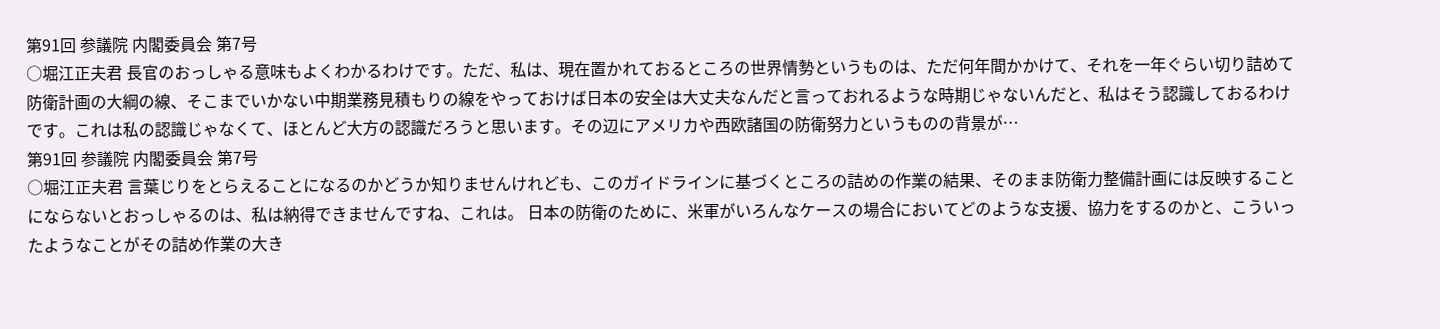第91回 参議院 内閣委員会 第7号
○堀江正夫君 長官のおっしゃる意味もよくわかるわけです。ただ、私は、現在置かれておるところの世界情勢というものは、ただ何年間かかけて、それを一年ぐらい切り詰めて防衛計画の大綱の線、そこまでいかない中期業務見積もりの線をやっておけば日本の安全は大丈夫なんだと言っておれるような時期じゃないんだと、私はそう認識しておるわけです。これは私の認識じゃなくて、ほとんど大方の認識だろうと思います。その辺にアメリカや西欧諸国の防衛努力というものの背景が…
第91回 参議院 内閣委員会 第7号
○堀江正夫君 言葉じりをとらえることになるのかどうか知りませんけれども、このガイドラインに基づくところの詰めの作業の結果、そのまま防衛力整備計画には反映することにならないとおっしゃるのは、私は納得できませんですね、これは。 日本の防衛のために、米軍がいろんなケースの場合においてどのような支援、協力をするのかと、こういったようなことがその詰め作業の大き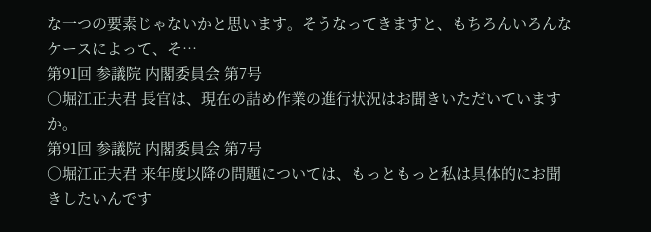な一つの要素じゃないかと思います。そうなってきますと、もちろんいろんなケースによって、そ…
第91回 参議院 内閣委員会 第7号
○堀江正夫君 長官は、現在の詰め作業の進行状況はお聞きいただいていますか。
第91回 参議院 内閣委員会 第7号
○堀江正夫君 来年度以降の問題については、もっともっと私は具体的にお聞きしたいんです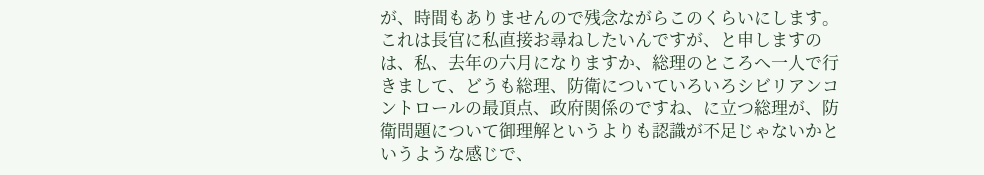が、時間もありませんので残念ながらこのくらいにします。 これは長官に私直接お尋ねしたいんですが、と申しますのは、私、去年の六月になりますか、総理のところへ一人で行きまして、どうも総理、防衛についていろいろシビリアンコントロールの最頂点、政府関係のですね、に立つ総理が、防衛問題について御理解というよりも認識が不足じゃないかというような感じで、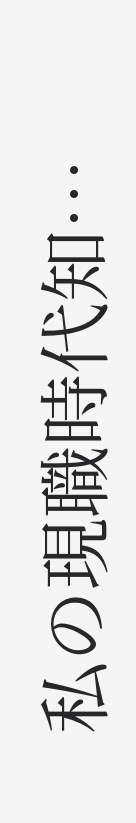私の現職時代知…